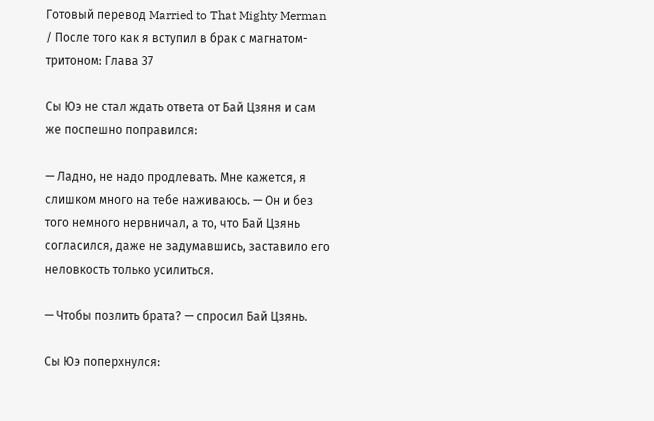Готовый перевод Married to That Mighty Merman / После того как я вступил в брак с магнатом-тритоном: Глава 37

Сы Юэ не стал ждать ответа от Бай Цзяня и сам же поспешно поправился:

— Ладно, не надо продлевать. Мне кажется, я слишком много на тебе наживаюсь. — Он и без того немного нервничал, а то, что Бай Цзянь согласился, даже не задумавшись, заставило его неловкость только усилиться.

— Чтобы позлить брата? — спросил Бай Цзянь.

Сы Юэ поперхнулся: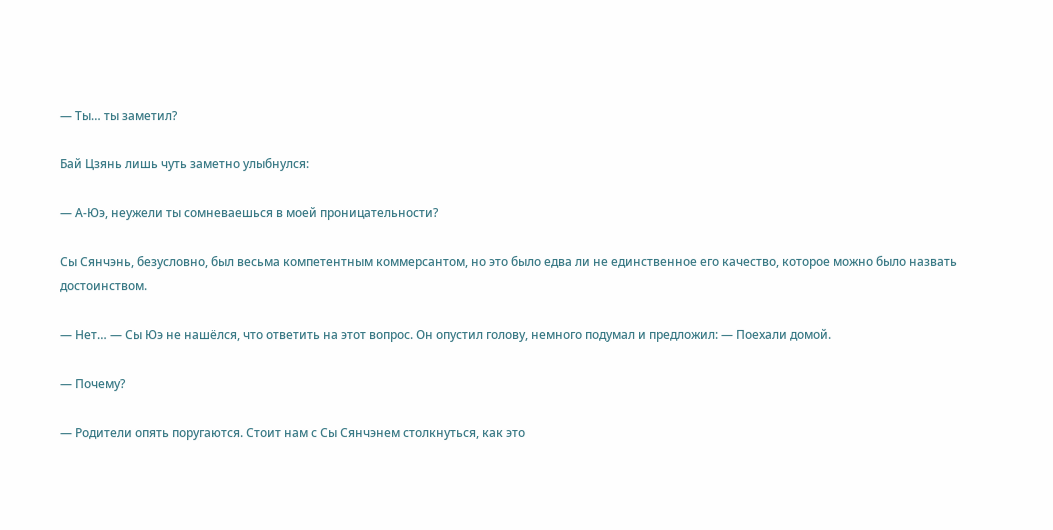— Ты… ты заметил?

Бай Цзянь лишь чуть заметно улыбнулся:

— А-Юэ, неужели ты сомневаешься в моей проницательности?

Сы Сянчэнь, безусловно, был весьма компетентным коммерсантом, но это было едва ли не единственное его качество, которое можно было назвать достоинством.

— Нет… — Сы Юэ не нашёлся, что ответить на этот вопрос. Он опустил голову, немного подумал и предложил: — Поехали домой.

— Почему?

— Родители опять поругаются. Стоит нам с Сы Сянчэнем столкнуться, как это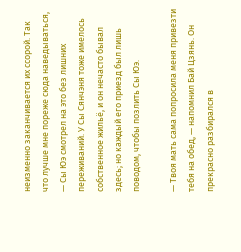неизменно заканчивается их ссорой. Так что лучше мне пореже сюда наведываться, — Сы Юэ смотрел на это без лишних переживаний. У Сы Сянчэня тоже имелось собственное жильё, и он нечасто бывал здесь; но каждый его приезд был лишь поводом, чтобы позлить Сы Юэ.

— Твоя мать сама попросила меня привезти тебя на обед, — напомнил Бай Цзянь. Он прекрасно разбирался в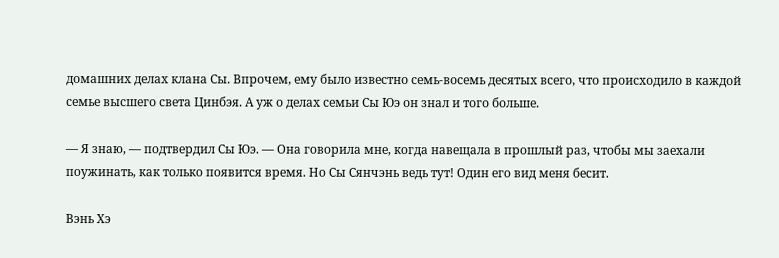домашних делах клана Сы. Впрочем, ему было известно семь-восемь десятых всего, что происходило в каждой семье высшего света Цинбэя. А уж о делах семьи Сы Юэ он знал и того больше.

— Я знаю, — подтвердил Сы Юэ. — Она говорила мне, когда навещала в прошлый раз, чтобы мы заехали поужинать, как только появится время. Но Сы Сянчэнь ведь тут! Один его вид меня бесит.

Вэнь Хэ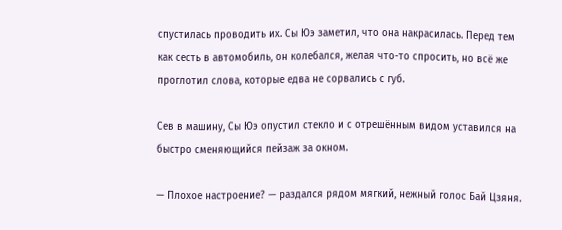спустилась проводить их. Сы Юэ заметил, что она накрасилась. Перед тем как сесть в автомобиль, он колебался, желая что-то спросить, но всё же проглотил слова, которые едва не сорвались с губ.

Сев в машину, Сы Юэ опустил стекло и с отрешённым видом уставился на быстро сменяющийся пейзаж за окном.

— Плохое настроение? — раздался рядом мягкий, нежный голос Бай Цзяня.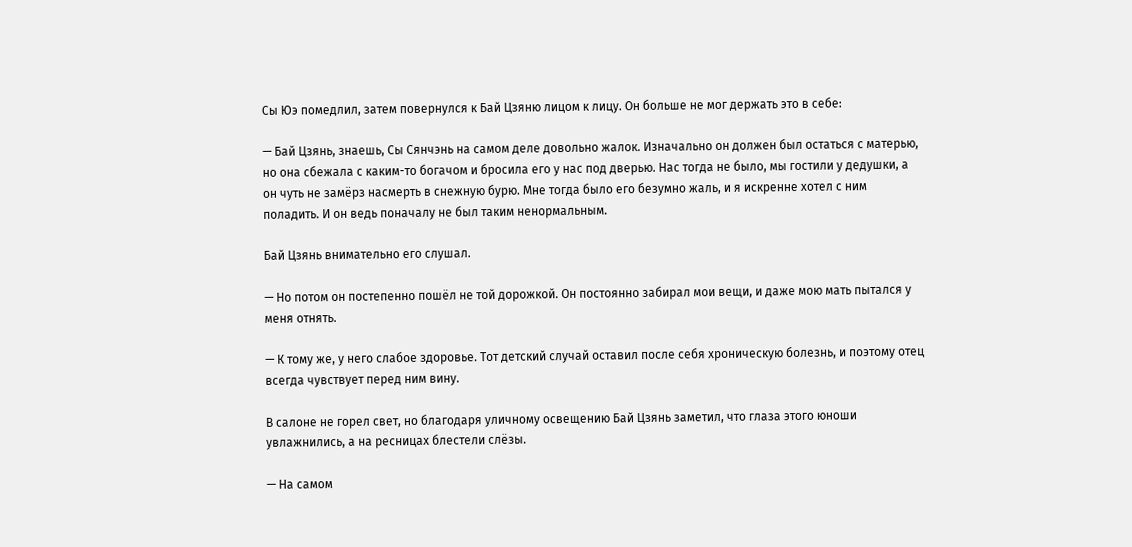Сы Юэ помедлил, затем повернулся к Бай Цзяню лицом к лицу. Он больше не мог держать это в себе:

— Бай Цзянь, знаешь, Сы Сянчэнь на самом деле довольно жалок. Изначально он должен был остаться с матерью, но она сбежала с каким-то богачом и бросила его у нас под дверью. Нас тогда не было, мы гостили у дедушки, а он чуть не замёрз насмерть в снежную бурю. Мне тогда было его безумно жаль, и я искренне хотел с ним поладить. И он ведь поначалу не был таким ненормальным.

Бай Цзянь внимательно его слушал.

— Но потом он постепенно пошёл не той дорожкой. Он постоянно забирал мои вещи, и даже мою мать пытался у меня отнять.

— К тому же, у него слабое здоровье. Тот детский случай оставил после себя хроническую болезнь, и поэтому отец всегда чувствует перед ним вину.

В салоне не горел свет, но благодаря уличному освещению Бай Цзянь заметил, что глаза этого юноши увлажнились, а на ресницах блестели слёзы.

— На самом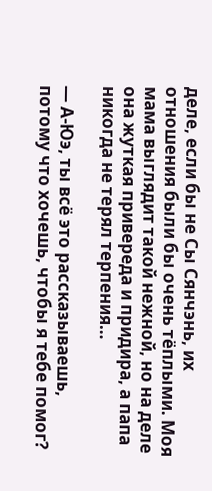деле, если бы не Сы Сянчэнь, их отношения были бы очень тёплыми. Моя мама выглядит такой нежной, но на деле она жуткая привереда и придира, а папа никогда не терял терпения…

— А-Юэ, ты всё это рассказываешь, потому что хочешь, чтобы я тебе помог?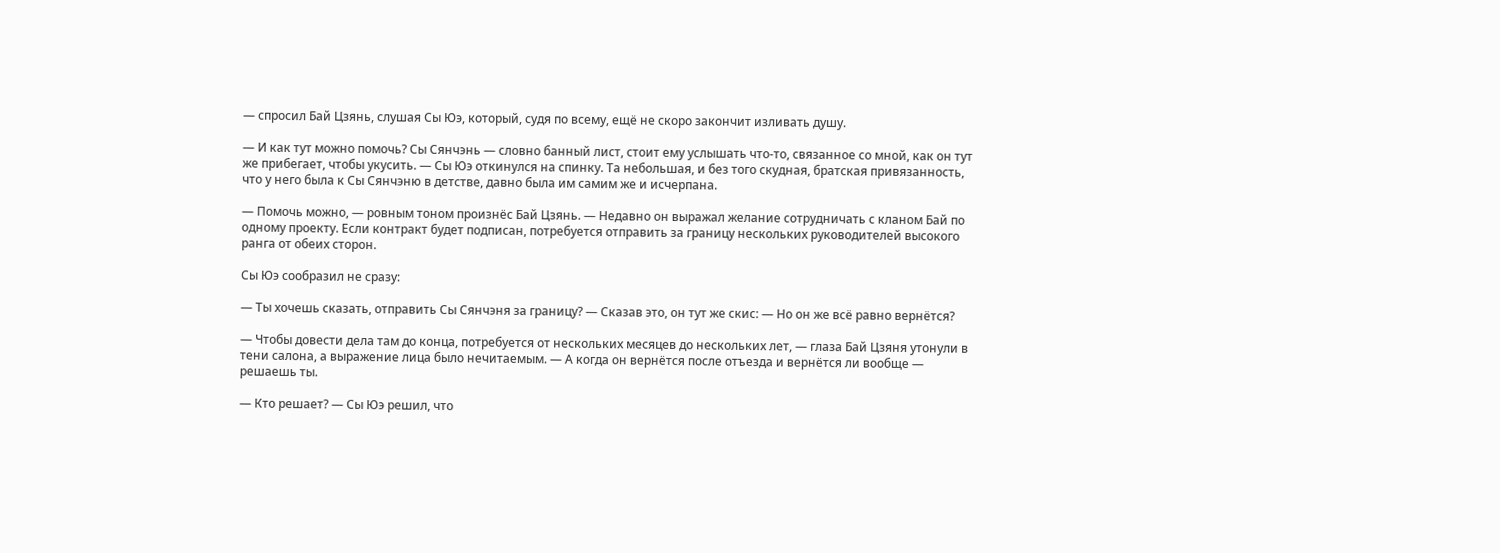— спросил Бай Цзянь, слушая Сы Юэ, который, судя по всему, ещё не скоро закончит изливать душу.

— И как тут можно помочь? Сы Сянчэнь — словно банный лист, стоит ему услышать что-то, связанное со мной, как он тут же прибегает, чтобы укусить. — Сы Юэ откинулся на спинку. Та небольшая, и без того скудная, братская привязанность, что у него была к Сы Сянчэню в детстве, давно была им самим же и исчерпана.

— Помочь можно, — ровным тоном произнёс Бай Цзянь. — Недавно он выражал желание сотрудничать с кланом Бай по одному проекту. Если контракт будет подписан, потребуется отправить за границу нескольких руководителей высокого ранга от обеих сторон.

Сы Юэ сообразил не сразу:

— Ты хочешь сказать, отправить Сы Сянчэня за границу? — Сказав это, он тут же скис: — Но он же всё равно вернётся?

— Чтобы довести дела там до конца, потребуется от нескольких месяцев до нескольких лет, — глаза Бай Цзяня утонули в тени салона, а выражение лица было нечитаемым. — А когда он вернётся после отъезда и вернётся ли вообще — решаешь ты.

— Кто решает? — Сы Юэ решил, что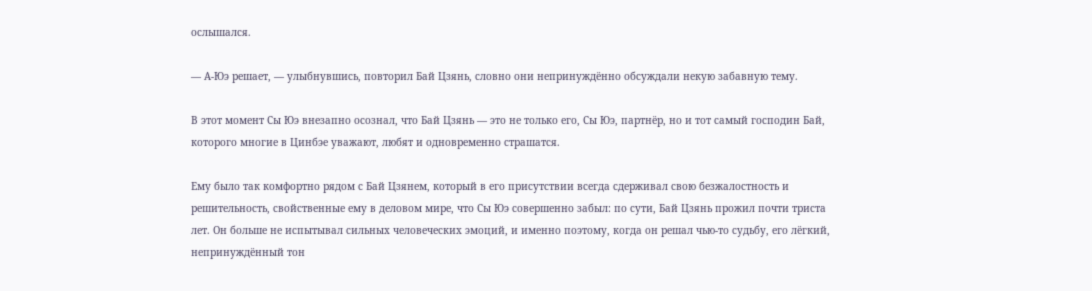ослышался.

— А-Юэ решает, — улыбнувшись, повторил Бай Цзянь, словно они непринуждённо обсуждали некую забавную тему.

В этот момент Сы Юэ внезапно осознал, что Бай Цзянь — это не только его, Сы Юэ, партнёр, но и тот самый господин Бай, которого многие в Цинбэе уважают, любят и одновременно страшатся.

Ему было так комфортно рядом с Бай Цзянем, который в его присутствии всегда сдерживал свою безжалостность и решительность, свойственные ему в деловом мире, что Сы Юэ совершенно забыл: по сути, Бай Цзянь прожил почти триста лет. Он больше не испытывал сильных человеческих эмоций, и именно поэтому, когда он решал чью-то судьбу, его лёгкий, непринуждённый тон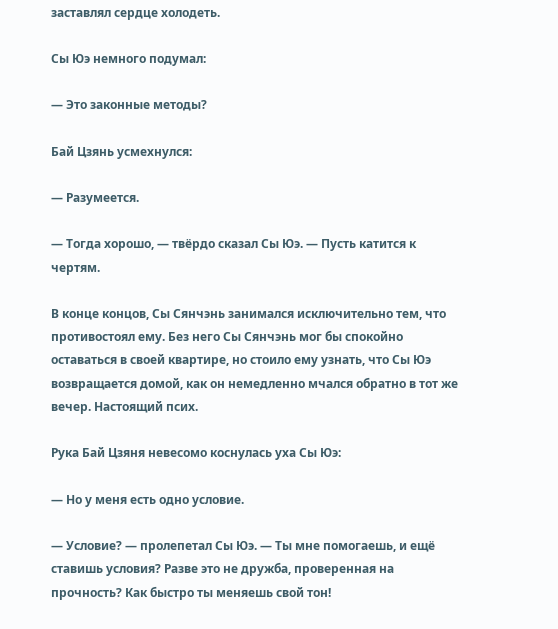заставлял сердце холодеть.

Сы Юэ немного подумал:

— Это законные методы?

Бай Цзянь усмехнулся:

— Разумеется.

— Тогда хорошо, — твёрдо сказал Сы Юэ. — Пусть катится к чертям.

В конце концов, Сы Сянчэнь занимался исключительно тем, что противостоял ему. Без него Сы Сянчэнь мог бы спокойно оставаться в своей квартире, но стоило ему узнать, что Сы Юэ возвращается домой, как он немедленно мчался обратно в тот же вечер. Настоящий псих.

Рука Бай Цзяня невесомо коснулась уха Сы Юэ:

— Но у меня есть одно условие.

— Условие? — пролепетал Сы Юэ. — Ты мне помогаешь, и ещё ставишь условия? Разве это не дружба, проверенная на прочность? Как быстро ты меняешь свой тон!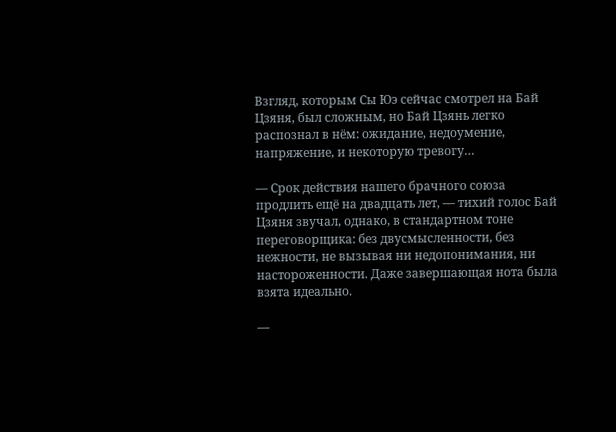Взгляд, которым Сы Юэ сейчас смотрел на Бай Цзяня, был сложным, но Бай Цзянь легко распознал в нём: ожидание, недоумение, напряжение, и некоторую тревогу…

— Срок действия нашего брачного союза продлить ещё на двадцать лет, — тихий голос Бай Цзяня звучал, однако, в стандартном тоне переговорщика: без двусмысленности, без нежности, не вызывая ни недопонимания, ни настороженности. Даже завершающая нота была взята идеально.

—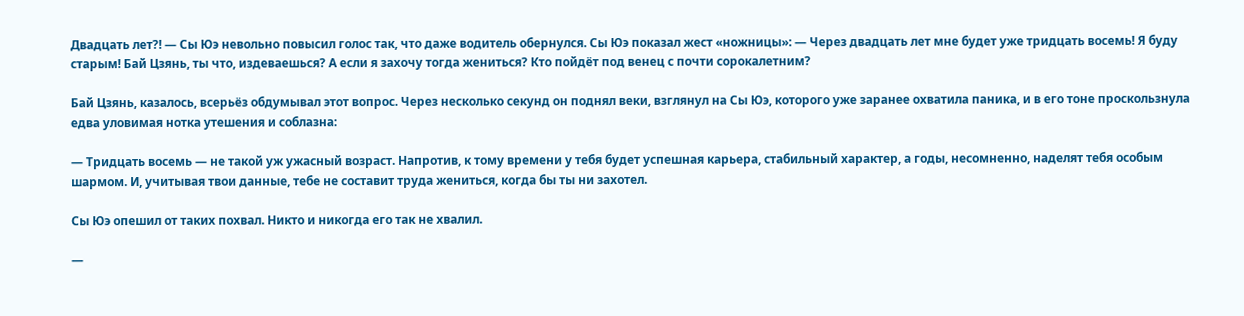Двадцать лет?! — Сы Юэ невольно повысил голос так, что даже водитель обернулся. Сы Юэ показал жест «ножницы»: — Через двадцать лет мне будет уже тридцать восемь! Я буду старым! Бай Цзянь, ты что, издеваешься? А если я захочу тогда жениться? Кто пойдёт под венец с почти сорокалетним?

Бай Цзянь, казалось, всерьёз обдумывал этот вопрос. Через несколько секунд он поднял веки, взглянул на Сы Юэ, которого уже заранее охватила паника, и в его тоне проскользнула едва уловимая нотка утешения и соблазна:

— Тридцать восемь — не такой уж ужасный возраст. Напротив, к тому времени у тебя будет успешная карьера, стабильный характер, а годы, несомненно, наделят тебя особым шармом. И, учитывая твои данные, тебе не составит труда жениться, когда бы ты ни захотел.

Сы Юэ опешил от таких похвал. Никто и никогда его так не хвалил.

—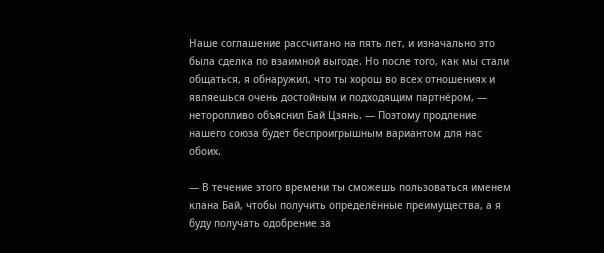Наше соглашение рассчитано на пять лет, и изначально это была сделка по взаимной выгоде. Но после того, как мы стали общаться, я обнаружил, что ты хорош во всех отношениях и являешься очень достойным и подходящим партнёром, — неторопливо объяснил Бай Цзянь. — Поэтому продление нашего союза будет беспроигрышным вариантом для нас обоих.

— В течение этого времени ты сможешь пользоваться именем клана Бай, чтобы получить определённые преимущества, а я буду получать одобрение за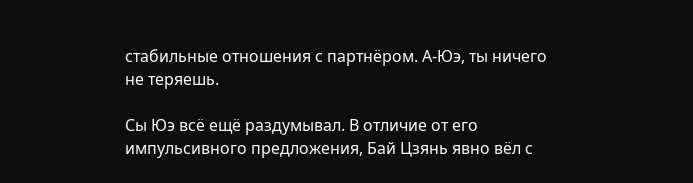стабильные отношения с партнёром. А-Юэ, ты ничего не теряешь.

Сы Юэ всё ещё раздумывал. В отличие от его импульсивного предложения, Бай Цзянь явно вёл с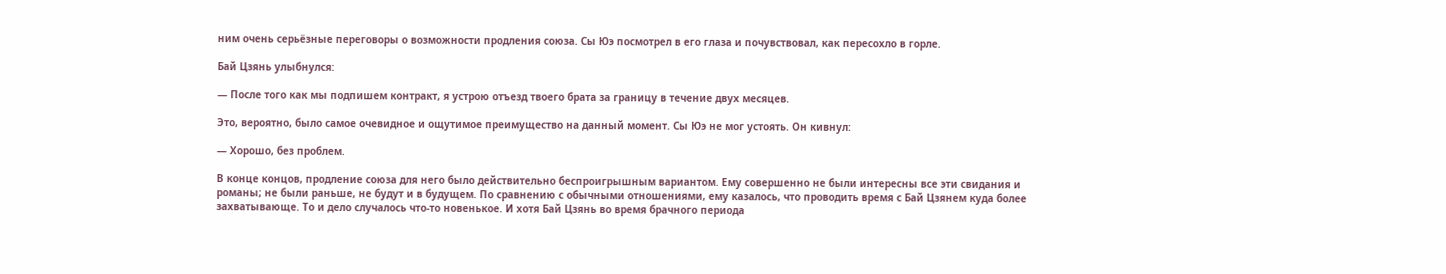ним очень серьёзные переговоры о возможности продления союза. Сы Юэ посмотрел в его глаза и почувствовал, как пересохло в горле.

Бай Цзянь улыбнулся:

— После того как мы подпишем контракт, я устрою отъезд твоего брата за границу в течение двух месяцев.

Это, вероятно, было самое очевидное и ощутимое преимущество на данный момент. Сы Юэ не мог устоять. Он кивнул:

— Хорошо, без проблем.

В конце концов, продление союза для него было действительно беспроигрышным вариантом. Ему совершенно не были интересны все эти свидания и романы; не были раньше, не будут и в будущем. По сравнению с обычными отношениями, ему казалось, что проводить время с Бай Цзянем куда более захватывающе. То и дело случалось что-то новенькое. И хотя Бай Цзянь во время брачного периода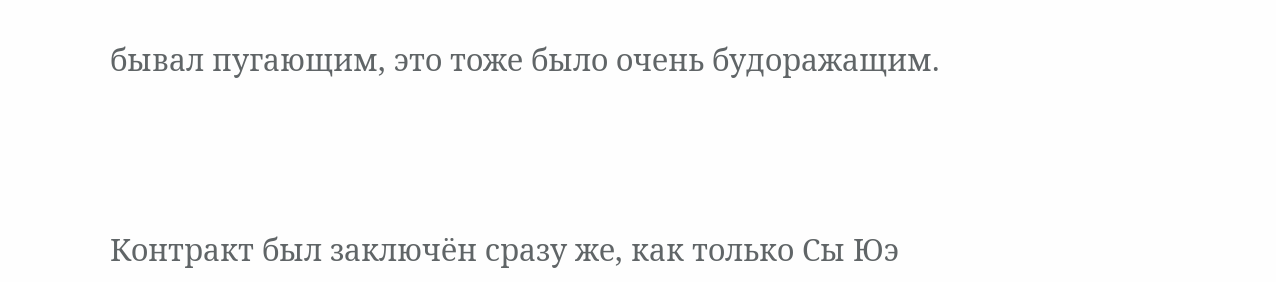бывал пугающим, это тоже было очень будоражащим.




Контракт был заключён сразу же, как только Сы Юэ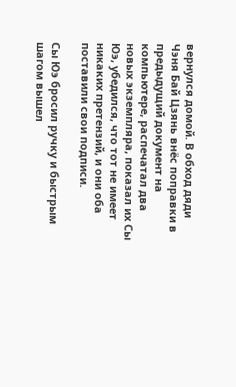вернулся домой. В обход дяди Чэня Бай Цзянь внёс поправки в предыдущий документ на компьютере, распечатал два новых экземпляра, показал их Сы Юэ, убедился, что тот не имеет никаких претензий, и они оба поставили свои подписи.

Сы Юэ бросил ручку и быстрым шагом вышел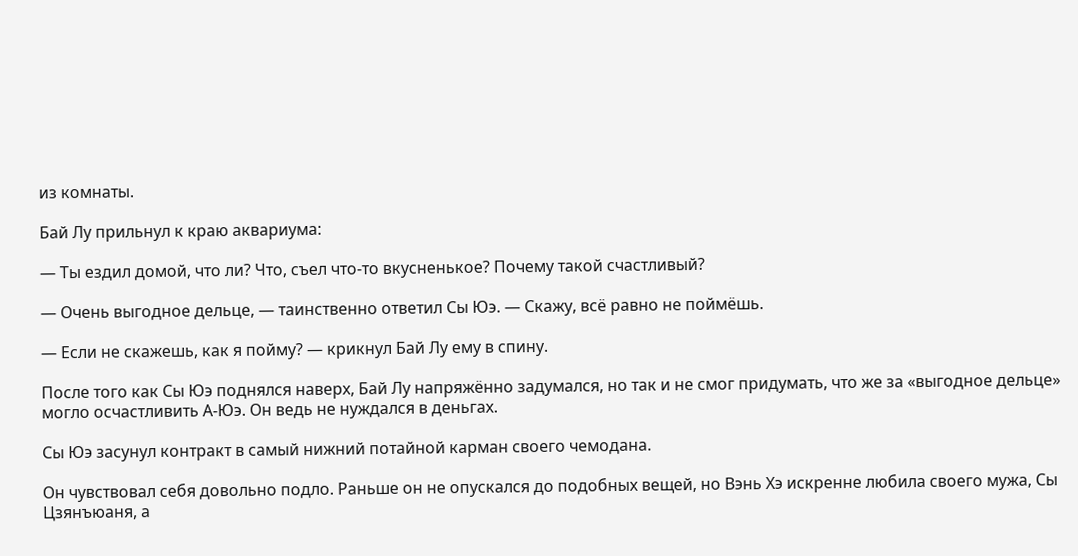из комнаты.

Бай Лу прильнул к краю аквариума:

— Ты ездил домой, что ли? Что, съел что-то вкусненькое? Почему такой счастливый?

— Очень выгодное дельце, — таинственно ответил Сы Юэ. — Скажу, всё равно не поймёшь.

— Если не скажешь, как я пойму? — крикнул Бай Лу ему в спину.

После того как Сы Юэ поднялся наверх, Бай Лу напряжённо задумался, но так и не смог придумать, что же за «выгодное дельце» могло осчастливить А-Юэ. Он ведь не нуждался в деньгах.

Сы Юэ засунул контракт в самый нижний потайной карман своего чемодана.

Он чувствовал себя довольно подло. Раньше он не опускался до подобных вещей, но Вэнь Хэ искренне любила своего мужа, Сы Цзянъюаня, а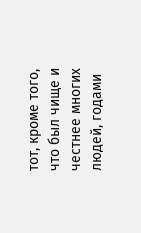тот, кроме того, что был чище и честнее многих людей, годами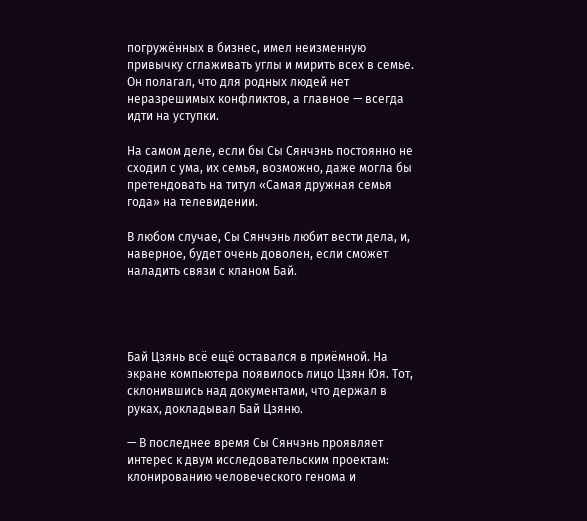погружённых в бизнес, имел неизменную привычку сглаживать углы и мирить всех в семье. Он полагал, что для родных людей нет неразрешимых конфликтов, а главное — всегда идти на уступки.

На самом деле, если бы Сы Сянчэнь постоянно не сходил с ума, их семья, возможно, даже могла бы претендовать на титул «Самая дружная семья года» на телевидении.

В любом случае, Сы Сянчэнь любит вести дела, и, наверное, будет очень доволен, если сможет наладить связи с кланом Бай.




Бай Цзянь всё ещё оставался в приёмной. На экране компьютера появилось лицо Цзян Юя. Тот, склонившись над документами, что держал в руках, докладывал Бай Цзяню.

— В последнее время Сы Сянчэнь проявляет интерес к двум исследовательским проектам: клонированию человеческого генома и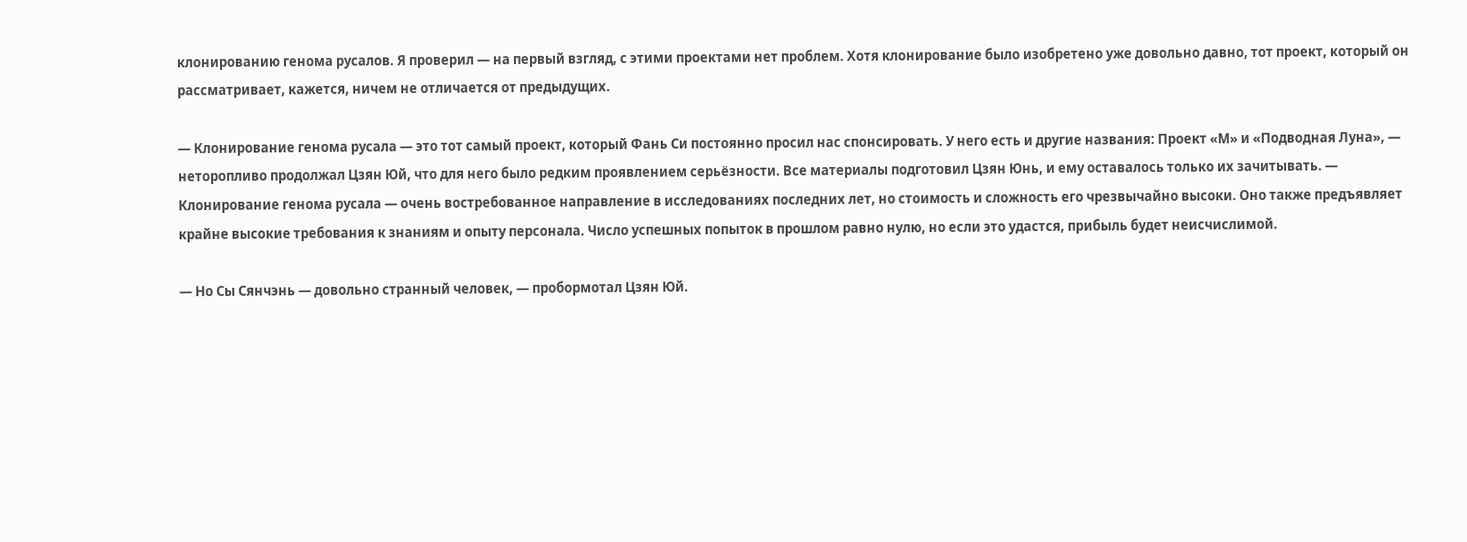клонированию генома русалов. Я проверил — на первый взгляд, с этими проектами нет проблем. Хотя клонирование было изобретено уже довольно давно, тот проект, который он рассматривает, кажется, ничем не отличается от предыдущих.

— Клонирование генома русала — это тот самый проект, который Фань Си постоянно просил нас спонсировать. У него есть и другие названия: Проект «М» и «Подводная Луна», — неторопливо продолжал Цзян Юй, что для него было редким проявлением серьёзности. Все материалы подготовил Цзян Юнь, и ему оставалось только их зачитывать. — Клонирование генома русала — очень востребованное направление в исследованиях последних лет, но стоимость и сложность его чрезвычайно высоки. Оно также предъявляет крайне высокие требования к знаниям и опыту персонала. Число успешных попыток в прошлом равно нулю, но если это удастся, прибыль будет неисчислимой.

— Но Сы Сянчэнь — довольно странный человек, — пробормотал Цзян Юй.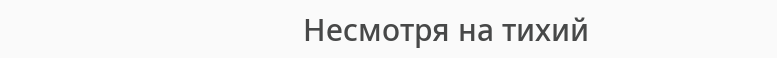Несмотря на тихий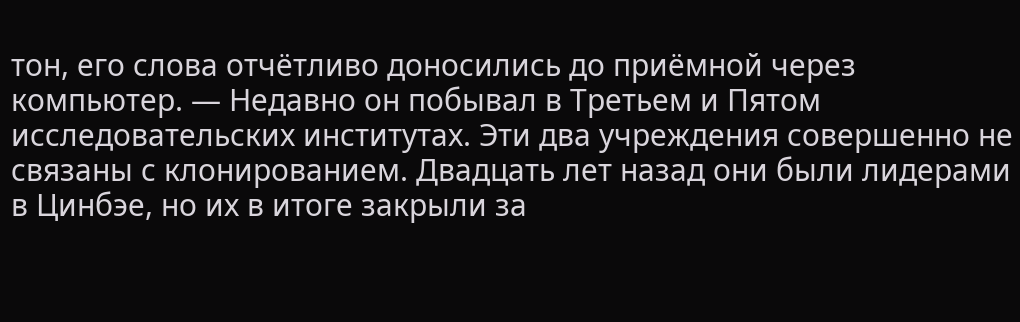тон, его слова отчётливо доносились до приёмной через компьютер. — Недавно он побывал в Третьем и Пятом исследовательских институтах. Эти два учреждения совершенно не связаны с клонированием. Двадцать лет назад они были лидерами в Цинбэе, но их в итоге закрыли за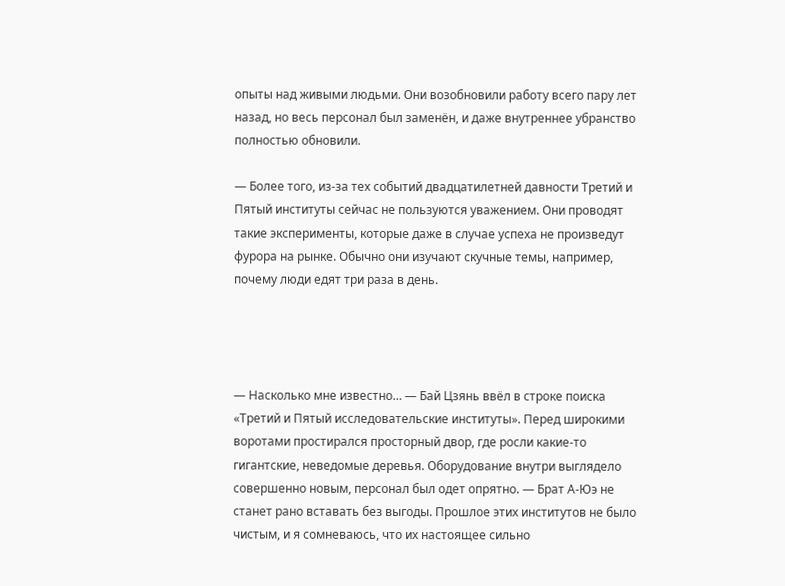опыты над живыми людьми. Они возобновили работу всего пару лет назад, но весь персонал был заменён, и даже внутреннее убранство полностью обновили.

— Более того, из-за тех событий двадцатилетней давности Третий и Пятый институты сейчас не пользуются уважением. Они проводят такие эксперименты, которые даже в случае успеха не произведут фурора на рынке. Обычно они изучают скучные темы, например, почему люди едят три раза в день.




— Насколько мне известно… — Бай Цзянь ввёл в строке поиска «Третий и Пятый исследовательские институты». Перед широкими воротами простирался просторный двор, где росли какие-то гигантские, неведомые деревья. Оборудование внутри выглядело совершенно новым, персонал был одет опрятно. — Брат А-Юэ не станет рано вставать без выгоды. Прошлое этих институтов не было чистым, и я сомневаюсь, что их настоящее сильно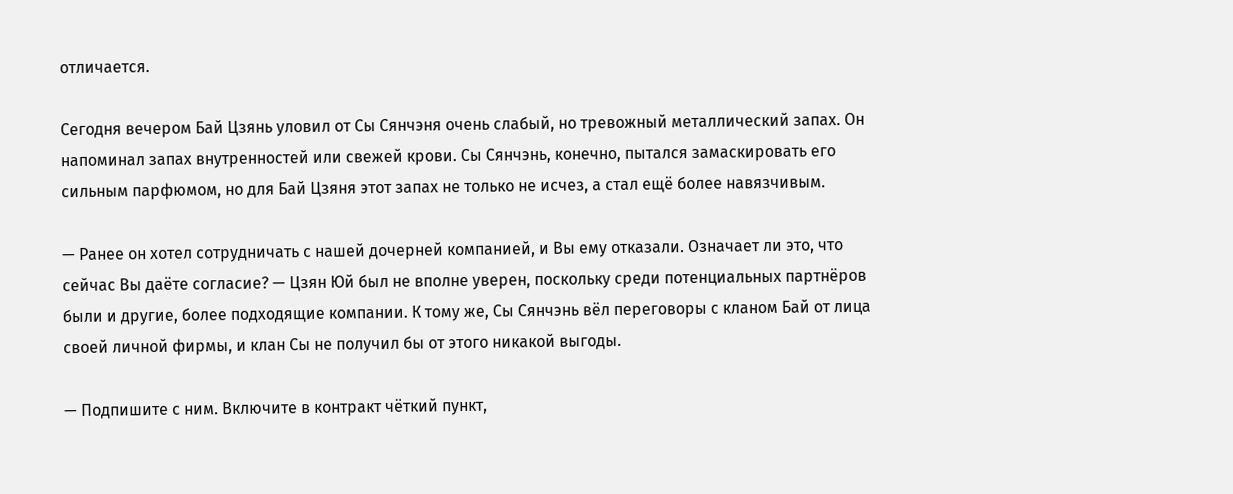отличается.

Сегодня вечером Бай Цзянь уловил от Сы Сянчэня очень слабый, но тревожный металлический запах. Он напоминал запах внутренностей или свежей крови. Сы Сянчэнь, конечно, пытался замаскировать его сильным парфюмом, но для Бай Цзяня этот запах не только не исчез, а стал ещё более навязчивым.

— Ранее он хотел сотрудничать с нашей дочерней компанией, и Вы ему отказали. Означает ли это, что сейчас Вы даёте согласие? — Цзян Юй был не вполне уверен, поскольку среди потенциальных партнёров были и другие, более подходящие компании. К тому же, Сы Сянчэнь вёл переговоры с кланом Бай от лица своей личной фирмы, и клан Сы не получил бы от этого никакой выгоды.

— Подпишите с ним. Включите в контракт чёткий пункт,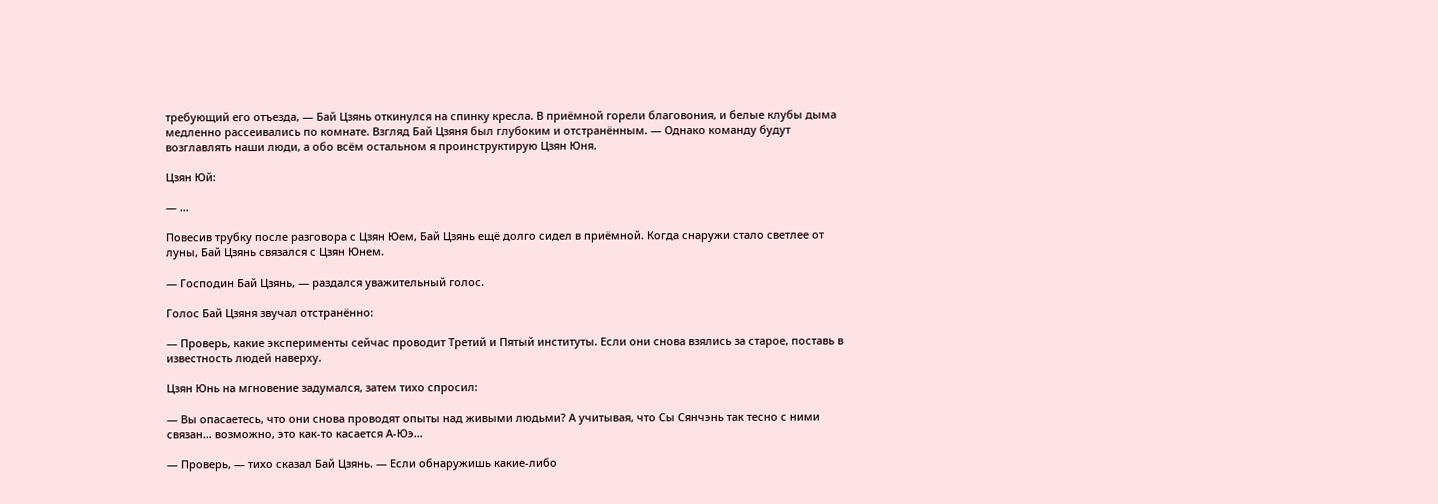требующий его отъезда, — Бай Цзянь откинулся на спинку кресла. В приёмной горели благовония, и белые клубы дыма медленно рассеивались по комнате. Взгляд Бай Цзяня был глубоким и отстранённым. — Однако команду будут возглавлять наши люди, а обо всём остальном я проинструктирую Цзян Юня.

Цзян Юй:

— …

Повесив трубку после разговора с Цзян Юем, Бай Цзянь ещё долго сидел в приёмной. Когда снаружи стало светлее от луны, Бай Цзянь связался с Цзян Юнем.

— Господин Бай Цзянь, — раздался уважительный голос.

Голос Бай Цзяня звучал отстранённо:

— Проверь, какие эксперименты сейчас проводит Третий и Пятый институты. Если они снова взялись за старое, поставь в известность людей наверху.

Цзян Юнь на мгновение задумался, затем тихо спросил:

— Вы опасаетесь, что они снова проводят опыты над живыми людьми? А учитывая, что Сы Сянчэнь так тесно с ними связан… возможно, это как-то касается А-Юэ…

— Проверь, — тихо сказал Бай Цзянь. — Если обнаружишь какие-либо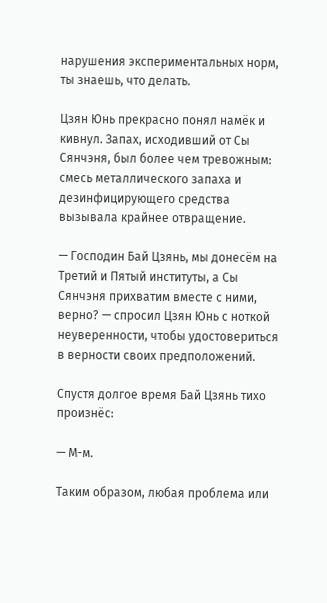нарушения экспериментальных норм, ты знаешь, что делать.

Цзян Юнь прекрасно понял намёк и кивнул. Запах, исходивший от Сы Сянчэня, был более чем тревожным: смесь металлического запаха и дезинфицирующего средства вызывала крайнее отвращение.

— Господин Бай Цзянь, мы донесём на Третий и Пятый институты, а Сы Сянчэня прихватим вместе с ними, верно? — спросил Цзян Юнь с ноткой неуверенности, чтобы удостовериться в верности своих предположений.

Спустя долгое время Бай Цзянь тихо произнёс:

— М-м.

Таким образом, любая проблема или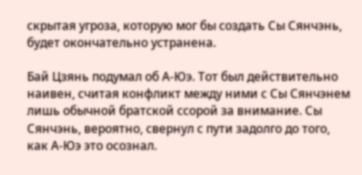скрытая угроза, которую мог бы создать Сы Сянчэнь, будет окончательно устранена.

Бай Цзянь подумал об А-Юэ. Тот был действительно наивен, считая конфликт между ними с Сы Сянчэнем лишь обычной братской ссорой за внимание. Сы Сянчэнь, вероятно, свернул с пути задолго до того, как А-Юэ это осознал.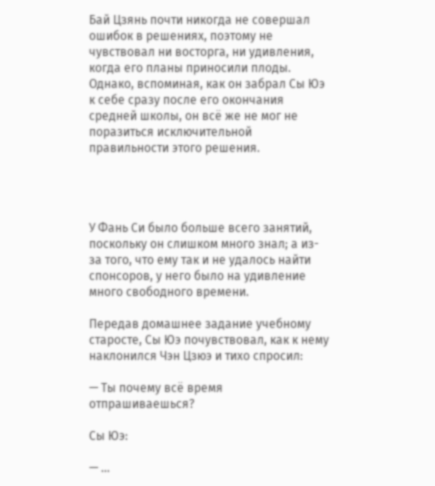Бай Цзянь почти никогда не совершал ошибок в решениях, поэтому не чувствовал ни восторга, ни удивления, когда его планы приносили плоды. Однако, вспоминая, как он забрал Сы Юэ к себе сразу после его окончания средней школы, он всё же не мог не поразиться исключительной правильности этого решения.




У Фань Си было больше всего занятий, поскольку он слишком много знал; а из-за того, что ему так и не удалось найти спонсоров, у него было на удивление много свободного времени.

Передав домашнее задание учебному старосте, Сы Юэ почувствовал, как к нему наклонился Чэн Цзюэ и тихо спросил:

— Ты почему всё время отпрашиваешься?

Сы Юэ:

— …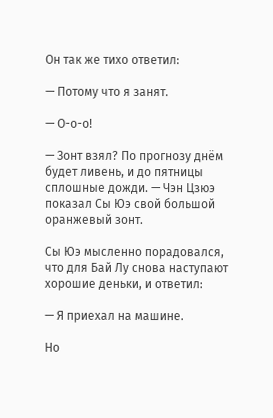Он так же тихо ответил:

— Потому что я занят.

— О-о-о!

— Зонт взял? По прогнозу днём будет ливень, и до пятницы сплошные дожди. — Чэн Цзюэ показал Сы Юэ свой большой оранжевый зонт.

Сы Юэ мысленно порадовался, что для Бай Лу снова наступают хорошие деньки, и ответил:

— Я приехал на машине.

Но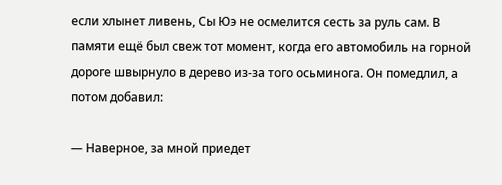если хлынет ливень, Сы Юэ не осмелится сесть за руль сам. В памяти ещё был свеж тот момент, когда его автомобиль на горной дороге швырнуло в дерево из-за того осьминога. Он помедлил, а потом добавил:

— Наверное, за мной приедет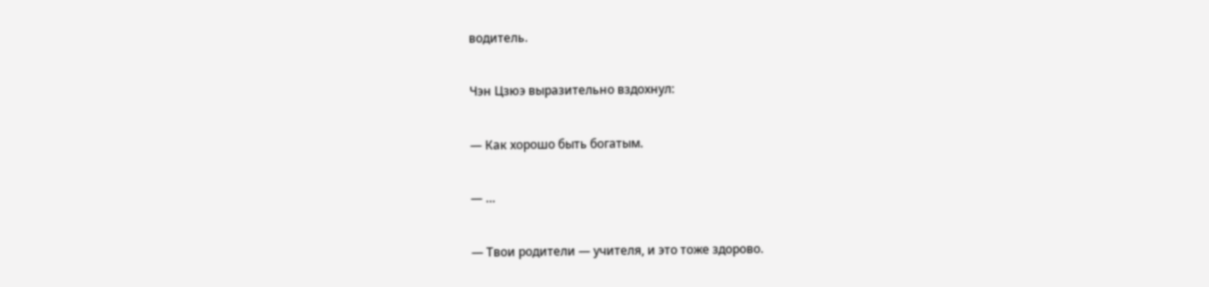водитель.

Чэн Цзюэ выразительно вздохнул:

— Как хорошо быть богатым.

— …

— Твои родители — учителя, и это тоже здорово.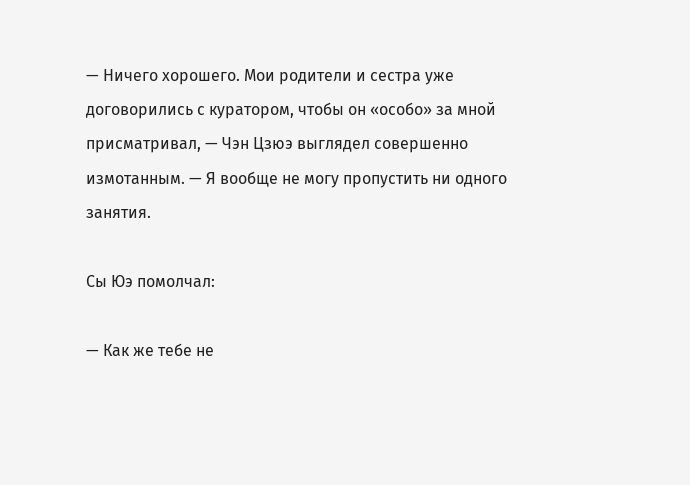— Ничего хорошего. Мои родители и сестра уже договорились с куратором, чтобы он «особо» за мной присматривал, — Чэн Цзюэ выглядел совершенно измотанным. — Я вообще не могу пропустить ни одного занятия.

Сы Юэ помолчал:

— Как же тебе не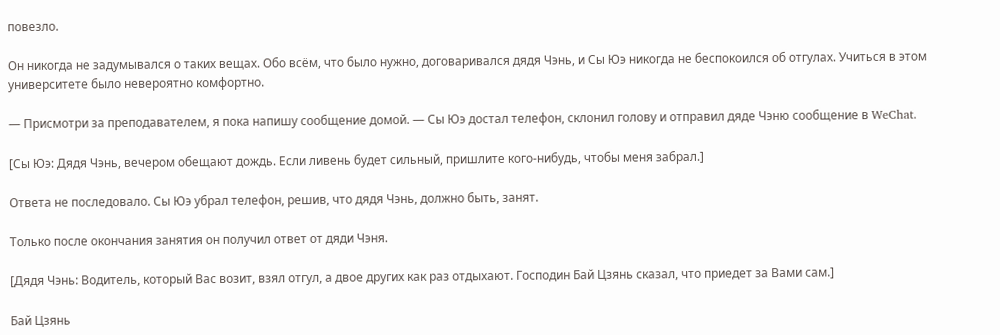повезло.

Он никогда не задумывался о таких вещах. Обо всём, что было нужно, договаривался дядя Чэнь, и Сы Юэ никогда не беспокоился об отгулах. Учиться в этом университете было невероятно комфортно.

— Присмотри за преподавателем, я пока напишу сообщение домой. — Сы Юэ достал телефон, склонил голову и отправил дяде Чэню сообщение в WeChat.

[Сы Юэ: Дядя Чэнь, вечером обещают дождь. Если ливень будет сильный, пришлите кого-нибудь, чтобы меня забрал.]

Ответа не последовало. Сы Юэ убрал телефон, решив, что дядя Чэнь, должно быть, занят.

Только после окончания занятия он получил ответ от дяди Чэня.

[Дядя Чэнь: Водитель, который Вас возит, взял отгул, а двое других как раз отдыхают. Господин Бай Цзянь сказал, что приедет за Вами сам.]

Бай Цзянь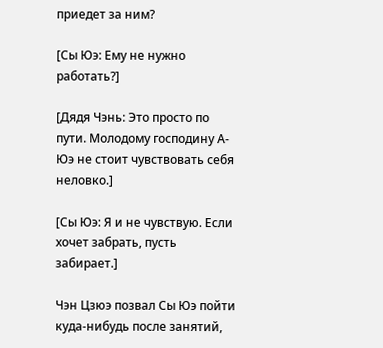приедет за ним?

[Сы Юэ: Ему не нужно работать?]

[Дядя Чэнь: Это просто по пути. Молодому господину А-Юэ не стоит чувствовать себя неловко.]

[Сы Юэ: Я и не чувствую. Если хочет забрать, пусть забирает.]

Чэн Цзюэ позвал Сы Юэ пойти куда-нибудь после занятий,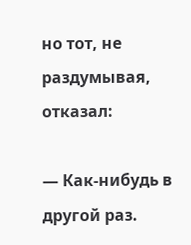но тот, не раздумывая, отказал:

— Как-нибудь в другой раз.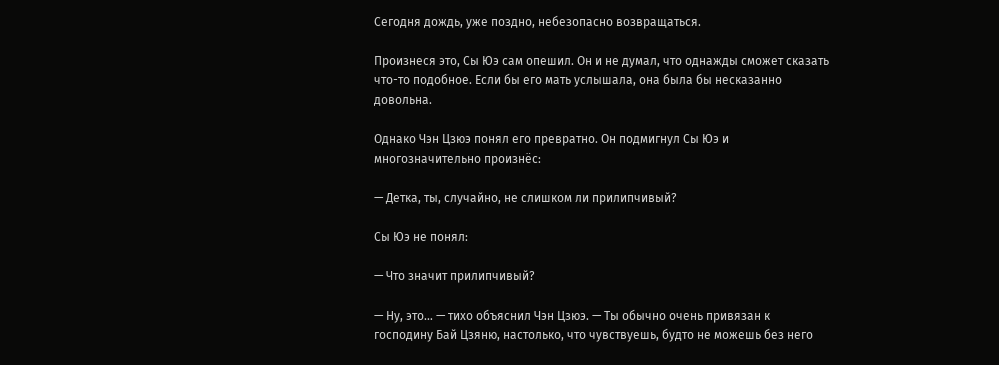Сегодня дождь, уже поздно, небезопасно возвращаться.

Произнеся это, Сы Юэ сам опешил. Он и не думал, что однажды сможет сказать что-то подобное. Если бы его мать услышала, она была бы несказанно довольна.

Однако Чэн Цзюэ понял его превратно. Он подмигнул Сы Юэ и многозначительно произнёс:

— Детка, ты, случайно, не слишком ли прилипчивый?

Сы Юэ не понял:

— Что значит прилипчивый?

— Ну, это… — тихо объяснил Чэн Цзюэ. — Ты обычно очень привязан к господину Бай Цзяню, настолько, что чувствуешь, будто не можешь без него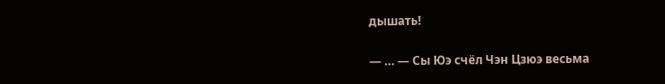дышать!

— … — Сы Юэ счёл Чэн Цзюэ весьма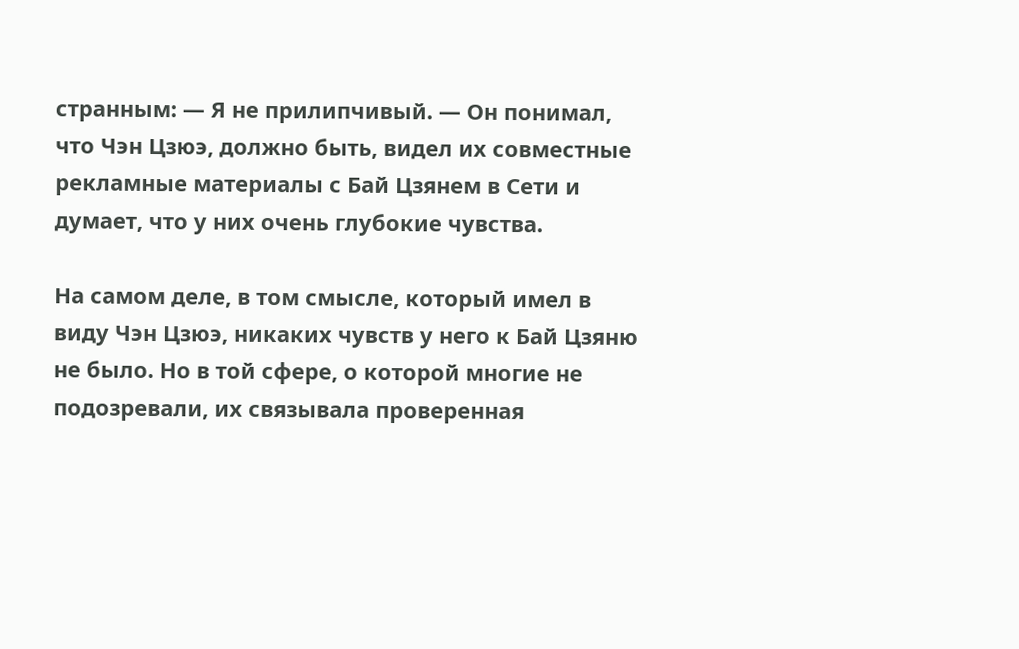странным: — Я не прилипчивый. — Он понимал, что Чэн Цзюэ, должно быть, видел их совместные рекламные материалы с Бай Цзянем в Сети и думает, что у них очень глубокие чувства.

На самом деле, в том смысле, который имел в виду Чэн Цзюэ, никаких чувств у него к Бай Цзяню не было. Но в той сфере, о которой многие не подозревали, их связывала проверенная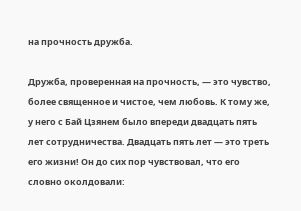на прочность дружба.

Дружба, проверенная на прочность, — это чувство, более священное и чистое, чем любовь. К тому же, у него с Бай Цзянем было впереди двадцать пять лет сотрудничества. Двадцать пять лет — это треть его жизни! Он до сих пор чувствовал, что его словно околдовали: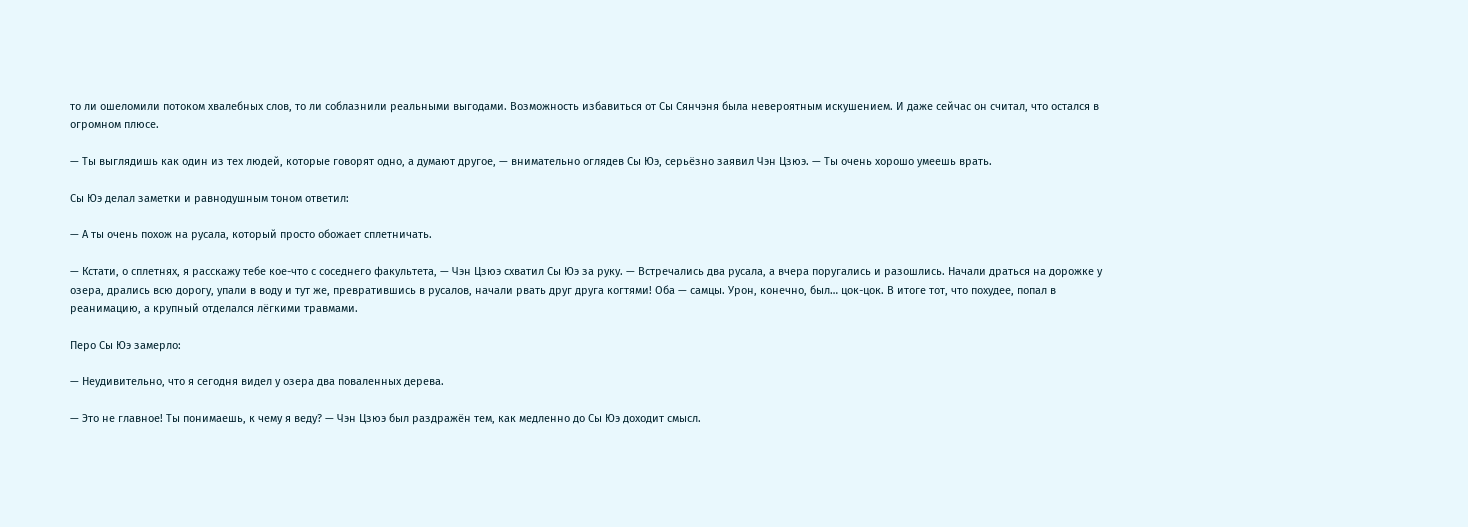то ли ошеломили потоком хвалебных слов, то ли соблазнили реальными выгодами. Возможность избавиться от Сы Сянчэня была невероятным искушением. И даже сейчас он считал, что остался в огромном плюсе.

— Ты выглядишь как один из тех людей, которые говорят одно, а думают другое, — внимательно оглядев Сы Юэ, серьёзно заявил Чэн Цзюэ. — Ты очень хорошо умеешь врать.

Сы Юэ делал заметки и равнодушным тоном ответил:

— А ты очень похож на русала, который просто обожает сплетничать.

— Кстати, о сплетнях, я расскажу тебе кое-что с соседнего факультета, — Чэн Цзюэ схватил Сы Юэ за руку. — Встречались два русала, а вчера поругались и разошлись. Начали драться на дорожке у озера, дрались всю дорогу, упали в воду и тут же, превратившись в русалов, начали рвать друг друга когтями! Оба — самцы. Урон, конечно, был… цок-цок. В итоге тот, что похудее, попал в реанимацию, а крупный отделался лёгкими травмами.

Перо Сы Юэ замерло:

— Неудивительно, что я сегодня видел у озера два поваленных дерева.

— Это не главное! Ты понимаешь, к чему я веду? — Чэн Цзюэ был раздражён тем, как медленно до Сы Юэ доходит смысл.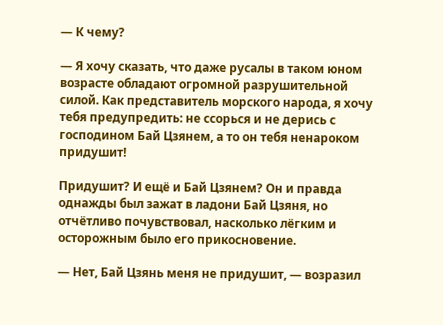— К чему?

— Я хочу сказать, что даже русалы в таком юном возрасте обладают огромной разрушительной силой. Как представитель морского народа, я хочу тебя предупредить: не ссорься и не дерись с господином Бай Цзянем, а то он тебя ненароком придушит!

Придушит? И ещё и Бай Цзянем? Он и правда однажды был зажат в ладони Бай Цзяня, но отчётливо почувствовал, насколько лёгким и осторожным было его прикосновение.

— Нет, Бай Цзянь меня не придушит, — возразил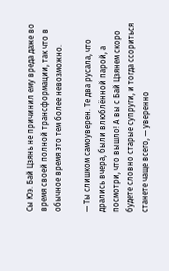Сы Юэ. Бай Цзянь не причинил ему вреда даже во время своей полной трансформации, так что в обычное время это тем более невозможно.

— Ты слишком самоуверен. Те два русала, что дрались вчера, были влюблённой парой, а посмотри, что вышло! А вы с Бай Цзянем скоро будете словно старые супруги, и тогда ссориться станете чаще всего, — уверенно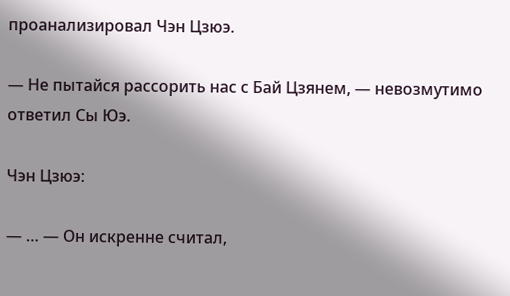проанализировал Чэн Цзюэ.

— Не пытайся рассорить нас с Бай Цзянем, — невозмутимо ответил Сы Юэ.

Чэн Цзюэ:

— … — Он искренне считал,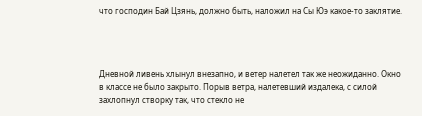что господин Бай Цзянь, должно быть, наложил на Сы Юэ какое-то заклятие.




Дневной ливень хлынул внезапно, и ветер налетел так же неожиданно. Окно в классе не было закрыто. Порыв ветра, налетевший издалека, с силой захлопнул створку так, что стекло не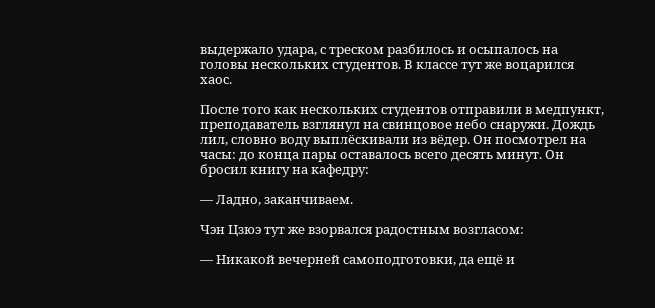выдержало удара, с треском разбилось и осыпалось на головы нескольких студентов. В классе тут же воцарился хаос.

После того как нескольких студентов отправили в медпункт, преподаватель взглянул на свинцовое небо снаружи. Дождь лил, словно воду выплёскивали из вёдер. Он посмотрел на часы: до конца пары оставалось всего десять минут. Он бросил книгу на кафедру:

— Ладно, заканчиваем.

Чэн Цзюэ тут же взорвался радостным возгласом:

— Никакой вечерней самоподготовки, да ещё и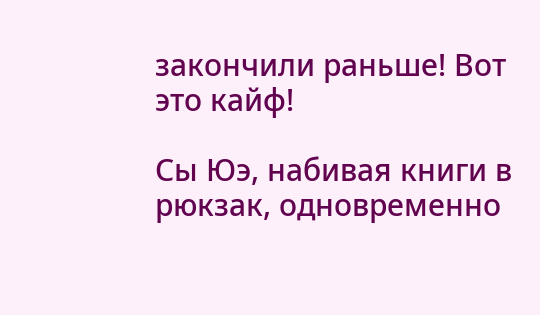закончили раньше! Вот это кайф!

Сы Юэ, набивая книги в рюкзак, одновременно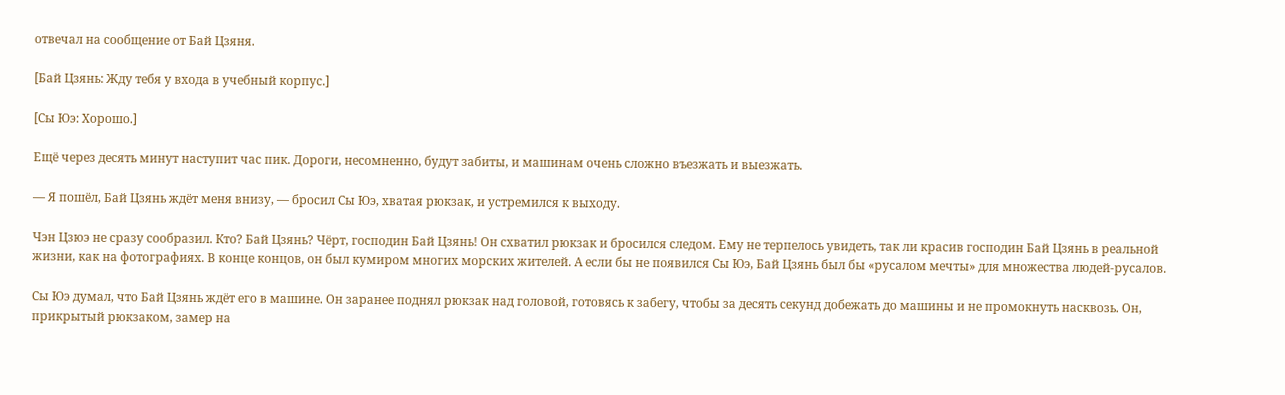отвечал на сообщение от Бай Цзяня.

[Бай Цзянь: Жду тебя у входа в учебный корпус.]

[Сы Юэ: Хорошо.]

Ещё через десять минут наступит час пик. Дороги, несомненно, будут забиты, и машинам очень сложно въезжать и выезжать.

— Я пошёл, Бай Цзянь ждёт меня внизу, — бросил Сы Юэ, хватая рюкзак, и устремился к выходу.

Чэн Цзюэ не сразу сообразил. Кто? Бай Цзянь? Чёрт, господин Бай Цзянь! Он схватил рюкзак и бросился следом. Ему не терпелось увидеть, так ли красив господин Бай Цзянь в реальной жизни, как на фотографиях. В конце концов, он был кумиром многих морских жителей. А если бы не появился Сы Юэ, Бай Цзянь был бы «русалом мечты» для множества людей-русалов.

Сы Юэ думал, что Бай Цзянь ждёт его в машине. Он заранее поднял рюкзак над головой, готовясь к забегу, чтобы за десять секунд добежать до машины и не промокнуть насквозь. Он, прикрытый рюкзаком, замер на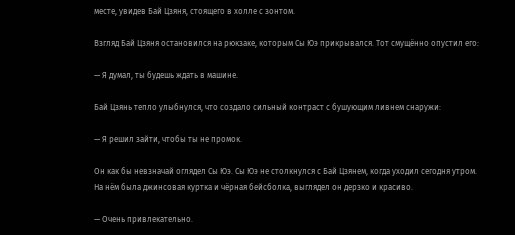месте, увидев Бай Цзяня, стоящего в холле с зонтом.

Взгляд Бай Цзяня остановился на рюкзаке, которым Сы Юэ прикрывался. Тот смущённо опустил его:

— Я думал, ты будешь ждать в машине.

Бай Цзянь тепло улыбнулся, что создало сильный контраст с бушующим ливнем снаружи:

— Я решил зайти, чтобы ты не промок.

Он как бы невзначай оглядел Сы Юэ. Сы Юэ не столкнулся с Бай Цзянем, когда уходил сегодня утром. На нём была джинсовая куртка и чёрная бейсболка, выглядел он дерзко и красиво.

— Очень привлекательно.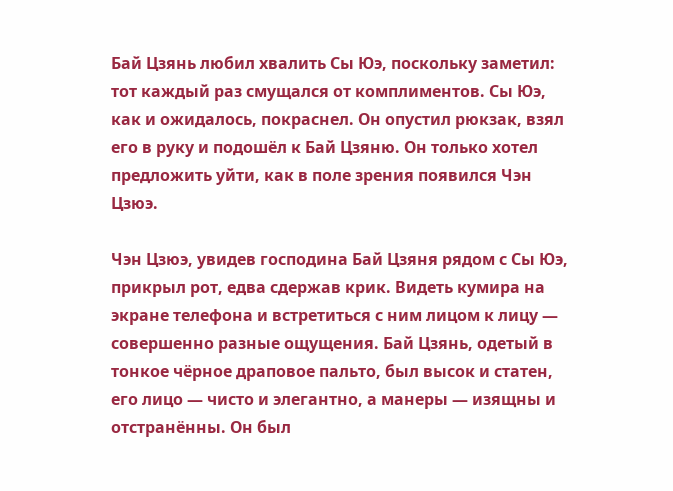Бай Цзянь любил хвалить Сы Юэ, поскольку заметил: тот каждый раз смущался от комплиментов. Сы Юэ, как и ожидалось, покраснел. Он опустил рюкзак, взял его в руку и подошёл к Бай Цзяню. Он только хотел предложить уйти, как в поле зрения появился Чэн Цзюэ.

Чэн Цзюэ, увидев господина Бай Цзяня рядом с Сы Юэ, прикрыл рот, едва сдержав крик. Видеть кумира на экране телефона и встретиться с ним лицом к лицу — совершенно разные ощущения. Бай Цзянь, одетый в тонкое чёрное драповое пальто, был высок и статен, его лицо — чисто и элегантно, а манеры — изящны и отстранённы. Он был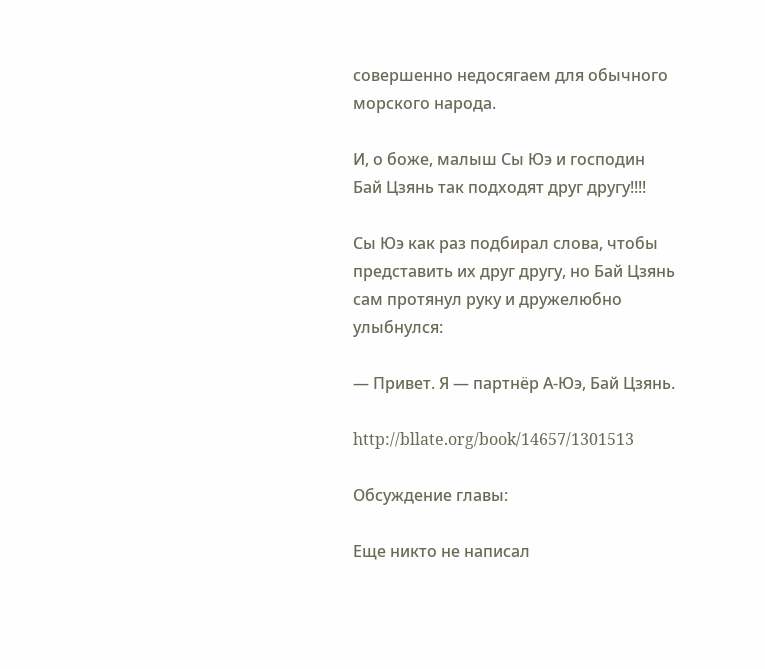совершенно недосягаем для обычного морского народа.

И, о боже, малыш Сы Юэ и господин Бай Цзянь так подходят друг другу!!!!

Сы Юэ как раз подбирал слова, чтобы представить их друг другу, но Бай Цзянь сам протянул руку и дружелюбно улыбнулся:

— Привет. Я — партнёр А-Юэ, Бай Цзянь.

http://bllate.org/book/14657/1301513

Обсуждение главы:

Еще никто не написал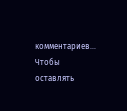комментариев...
Чтобы оставлять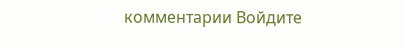комментарии Войдите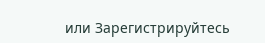или Зарегистрируйтесь